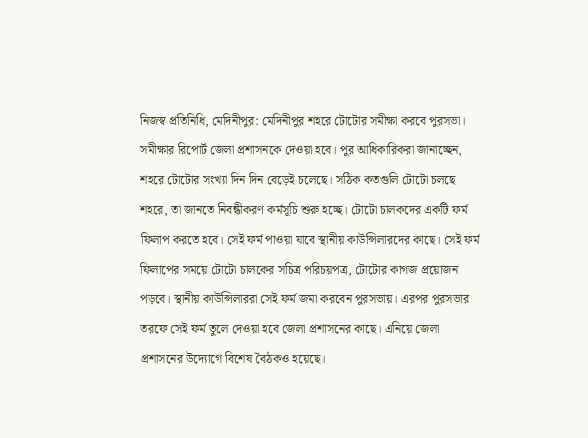নিজস্ব প্রতিনিধি, মেদিনীপুর: মেদিনীপুর শহরে টোটোর সমীক্ষা করবে পুরসভা। সমীক্ষার রিপোর্ট জেলা প্রশাসনকে দেওয়া হবে। পুর আধিকারিকরা জানাচ্ছেন, শহরে টোটোর সংখ্যা দিন দিন বেড়েই চলেছে। সঠিক কতগুলি টোটো চলছে শহরে, তা জানতে নিবন্ধীকরণ কর্মসূচি শুরু হচ্ছে। টোটো চালকদের একটি ফর্ম ফিলাপ করতে হবে। সেই ফর্ম পাওয়া যাবে স্থানীয় কাউন্সিলারদের কাছে। সেই ফর্ম ফিলাপের সময়ে টোটো চালকের সচিত্র পরিচয়পত্র, টোটোর কাগজ প্রয়োজন পড়বে। স্থানীয় কাউন্সিলাররা সেই ফর্ম জমা করবেন পুরসভায়। এরপর পুরসভার তরফে সেই ফর্ম তুলে দেওয়া হবে জেলা প্রশাসনের কাছে। এনিয়ে জেলা প্রশাসনের উদ্যোগে বিশেষ বৈঠকও হয়েছে।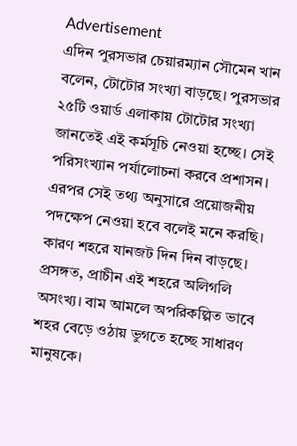Advertisement
এদিন পুরসভার চেয়ারম্যান সৌমেন খান বলেন, টোটোর সংখ্যা বাড়ছে। পুরসভার ২৫টি ওয়ার্ড এলাকায় টোটোর সংখ্যা জানতেই এই কর্মসূচি নেওয়া হচ্ছে। সেই পরিসংখ্যান পর্যালোচনা করবে প্রশাসন। এরপর সেই তথ্য অনুসারে প্রয়োজনীয় পদক্ষেপ নেওয়া হবে বলেই মনে করছি। কারণ শহরে যানজট দিন দিন বাড়ছে।
প্রসঙ্গত, প্রাচীন এই শহরে অলিগলি অসংখ্য। বাম আমলে অপরিকল্পিত ভাবে শহর বেড়ে ওঠায় ভুগতে হচ্ছে সাধারণ মানুষকে।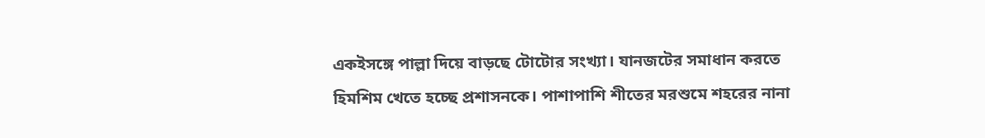একইসঙ্গে পাল্লা দিয়ে বাড়ছে টোটোর সংখ্যা। যানজটের সমাধান করতে হিমশিম খেতে হচ্ছে প্রশাসনকে। পাশাপাশি শীতের মরশুমে শহরের নানা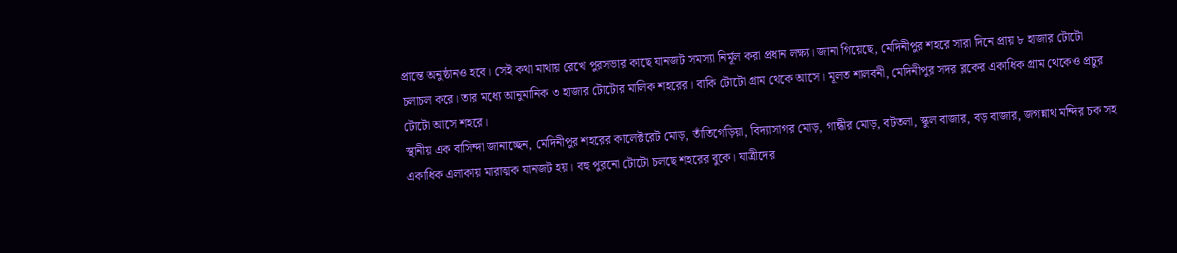প্রান্তে অনুষ্ঠানও হবে। সেই কথা মাথায় রেখে পুরসভার কাছে যানজট সমস্যা নির্মূল করা প্রধান লক্ষ্য। জানা গিয়েছে, মেদিনীপুর শহরে সারা দিনে প্রায় ৮ হাজার টোটো চলাচল করে। তার মধ্যে আনুমানিক ৩ হাজার টোটোর মালিক শহরের। বাকি টোটো গ্রাম থেকে আসে। মূলত শালবনী, মেদিনীপুর সদর ব্লকের একাধিক গ্রাম থেকেও প্রচুর টোটো আসে শহরে।
স্থানীয় এক বাসিন্দা জানাচ্ছেন, মেদিনীপুর শহরের কালেক্টরেট মোড়, তাঁতিগেড়িয়া, বিদ্যাসাগর মোড়, গান্ধীর মোড়, বটতলা, স্কুল বাজার, বড় বাজার, জগন্নাথ মন্দির চক সহ একাধিক এলাকায় মারাত্মক যানজট হয়। বহু পুরনো টোটো চলছে শহরের বুকে। যাত্রীদের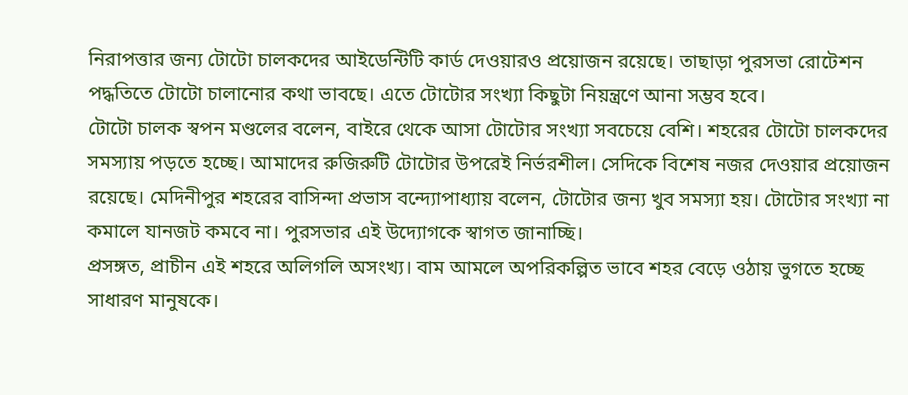নিরাপত্তার জন্য টোটো চালকদের আইডেন্টিটি কার্ড দেওয়ারও প্রয়োজন রয়েছে। তাছাড়া পুরসভা রোটেশন পদ্ধতিতে টোটো চালানোর কথা ভাবছে। এতে টোটোর সংখ্যা কিছুটা নিয়ন্ত্রণে আনা সম্ভব হবে।
টোটো চালক স্বপন মণ্ডলের বলেন, বাইরে থেকে আসা টোটোর সংখ্যা সবচেয়ে বেশি। শহরের টোটো চালকদের সমস্যায় পড়তে হচ্ছে। আমাদের রুজিরুটি টোটোর উপরেই নির্ভরশীল। সেদিকে বিশেষ নজর দেওয়ার প্রয়োজন রয়েছে। মেদিনীপুর শহরের বাসিন্দা প্রভাস বন্দ্যোপাধ্যায় বলেন, টোটোর জন্য খুব সমস্যা হয়। টোটোর সংখ্যা না কমালে যানজট কমবে না। পুরসভার এই উদ্যোগকে স্বাগত জানাচ্ছি।
প্রসঙ্গত, প্রাচীন এই শহরে অলিগলি অসংখ্য। বাম আমলে অপরিকল্পিত ভাবে শহর বেড়ে ওঠায় ভুগতে হচ্ছে সাধারণ মানুষকে।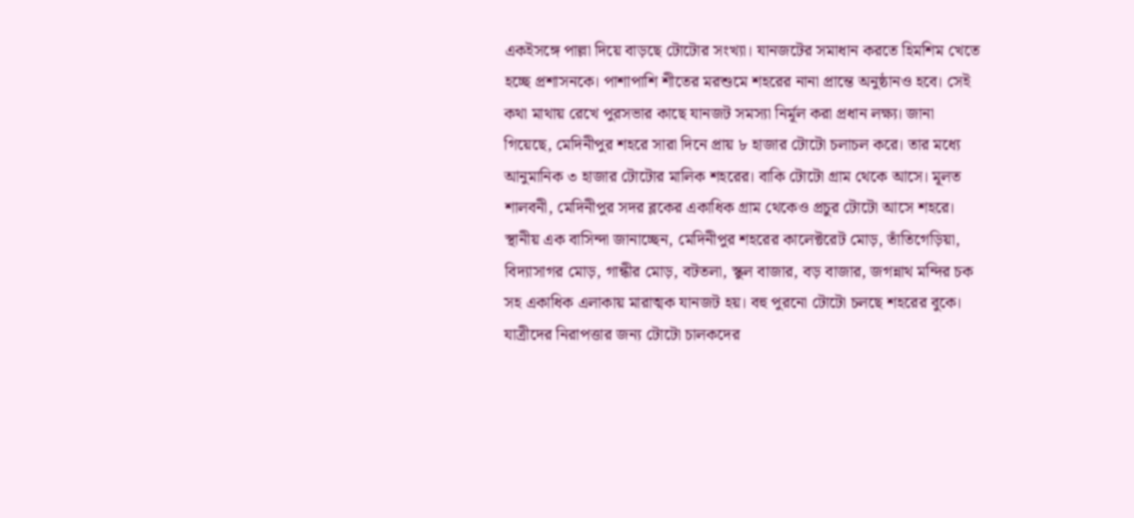একইসঙ্গে পাল্লা দিয়ে বাড়ছে টোটোর সংখ্যা। যানজটের সমাধান করতে হিমশিম খেতে হচ্ছে প্রশাসনকে। পাশাপাশি শীতের মরশুমে শহরের নানা প্রান্তে অনুষ্ঠানও হবে। সেই কথা মাথায় রেখে পুরসভার কাছে যানজট সমস্যা নির্মূল করা প্রধান লক্ষ্য। জানা গিয়েছে, মেদিনীপুর শহরে সারা দিনে প্রায় ৮ হাজার টোটো চলাচল করে। তার মধ্যে আনুমানিক ৩ হাজার টোটোর মালিক শহরের। বাকি টোটো গ্রাম থেকে আসে। মূলত শালবনী, মেদিনীপুর সদর ব্লকের একাধিক গ্রাম থেকেও প্রচুর টোটো আসে শহরে।
স্থানীয় এক বাসিন্দা জানাচ্ছেন, মেদিনীপুর শহরের কালেক্টরেট মোড়, তাঁতিগেড়িয়া, বিদ্যাসাগর মোড়, গান্ধীর মোড়, বটতলা, স্কুল বাজার, বড় বাজার, জগন্নাথ মন্দির চক সহ একাধিক এলাকায় মারাত্মক যানজট হয়। বহু পুরনো টোটো চলছে শহরের বুকে। যাত্রীদের নিরাপত্তার জন্য টোটো চালকদের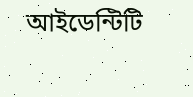আইডেন্টিটি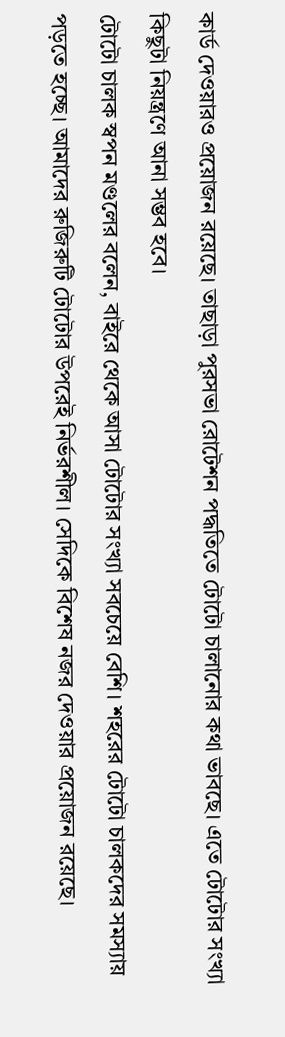কার্ড দেওয়ারও প্রয়োজন রয়েছে। তাছাড়া পুরসভা রোটেশন পদ্ধতিতে টোটো চালানোর কথা ভাবছে। এতে টোটোর সংখ্যা কিছুটা নিয়ন্ত্রণে আনা সম্ভব হবে।
টোটো চালক স্বপন মণ্ডলের বলেন, বাইরে থেকে আসা টোটোর সংখ্যা সবচেয়ে বেশি। শহরের টোটো চালকদের সমস্যায় পড়তে হচ্ছে। আমাদের রুজিরুটি টোটোর উপরেই নির্ভরশীল। সেদিকে বিশেষ নজর দেওয়ার প্রয়োজন রয়েছে।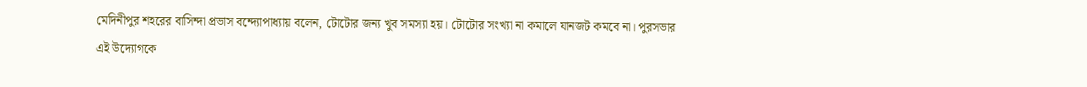মেদিনীপুর শহরের বাসিন্দা প্রভাস বন্দ্যোপাধ্যায় বলেন, টোটোর জন্য খুব সমস্যা হয়। টোটোর সংখ্যা না কমালে যানজট কমবে না। পুরসভার এই উদ্যোগকে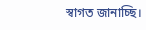স্বাগত জানাচ্ছি।